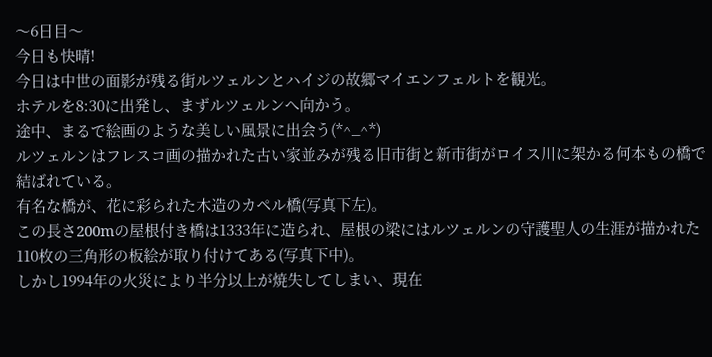〜6日目〜
今日も快晴!
今日は中世の面影が残る街ルツェルンとハイジの故郷マイエンフェルトを観光。
ホテルを8:30に出発し、まずルツェルンへ向かう。
途中、まるで絵画のような美しい風景に出会う(*^_^*)
ルツェルンはフレスコ画の描かれた古い家並みが残る旧市街と新市街がロイス川に架かる何本もの橋で結ばれている。
有名な橋が、花に彩られた木造のカペル橋(写真下左)。
この長さ200mの屋根付き橋は1333年に造られ、屋根の梁にはルツェルンの守護聖人の生涯が描かれた110枚の三角形の板絵が取り付けてある(写真下中)。
しかし1994年の火災により半分以上が焼失してしまい、現在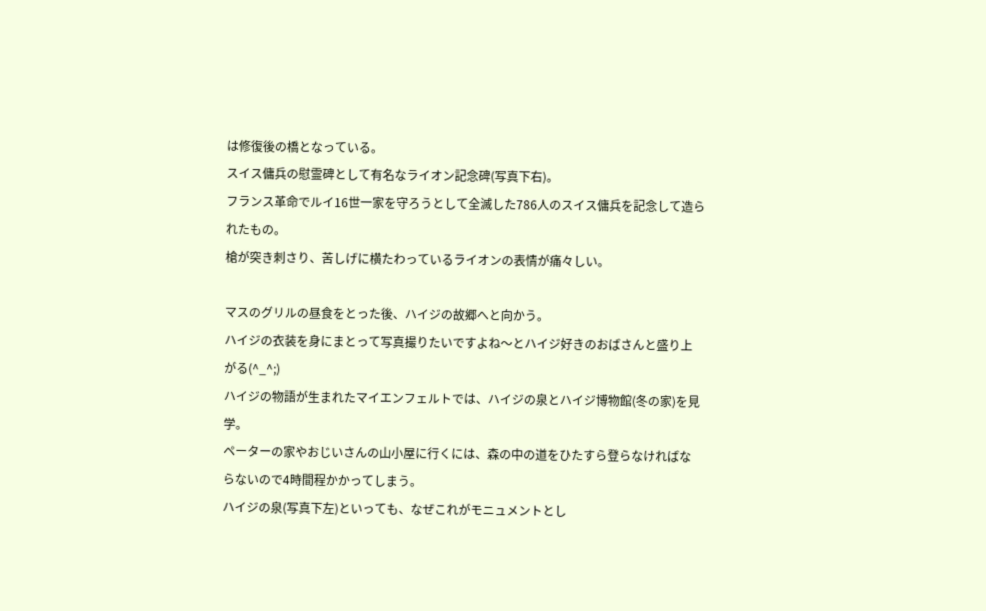は修復後の橋となっている。
スイス傭兵の慰霊碑として有名なライオン記念碑(写真下右)。
フランス革命でルイ16世一家を守ろうとして全滅した786人のスイス傭兵を記念して造られたもの。
槍が突き刺さり、苦しげに横たわっているライオンの表情が痛々しい。

マスのグリルの昼食をとった後、ハイジの故郷へと向かう。
ハイジの衣装を身にまとって写真撮りたいですよね〜とハイジ好きのおばさんと盛り上がる(^_^;)
ハイジの物語が生まれたマイエンフェルトでは、ハイジの泉とハイジ博物館(冬の家)を見学。
ペーターの家やおじいさんの山小屋に行くには、森の中の道をひたすら登らなければならないので4時間程かかってしまう。
ハイジの泉(写真下左)といっても、なぜこれがモニュメントとし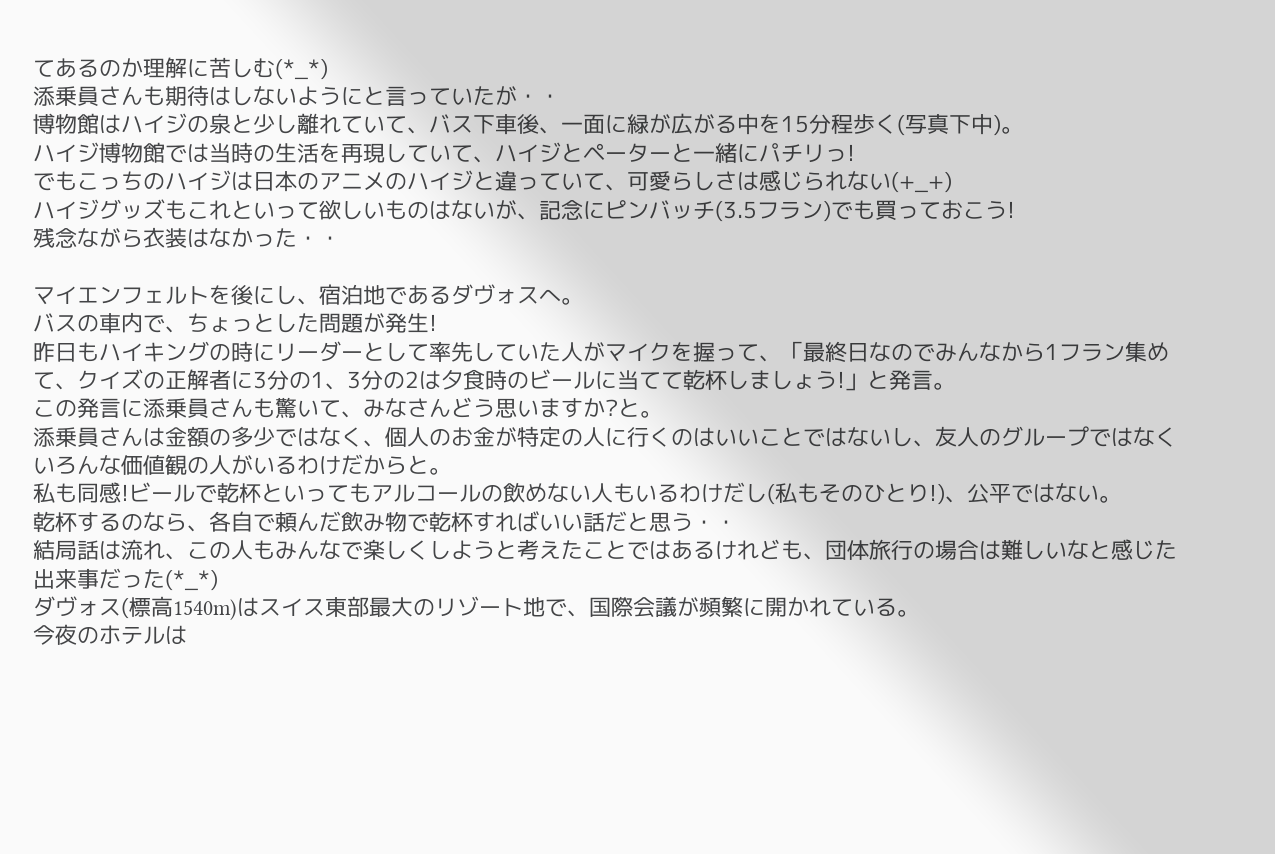てあるのか理解に苦しむ(*_*)
添乗員さんも期待はしないようにと言っていたが・・
博物館はハイジの泉と少し離れていて、バス下車後、一面に緑が広がる中を15分程歩く(写真下中)。
ハイジ博物館では当時の生活を再現していて、ハイジとペーターと一緒にパチリっ!
でもこっちのハイジは日本のアニメのハイジと違っていて、可愛らしさは感じられない(+_+)
ハイジグッズもこれといって欲しいものはないが、記念にピンバッチ(3.5フラン)でも買っておこう!
残念ながら衣装はなかった・・

マイエンフェルトを後にし、宿泊地であるダヴォスへ。
バスの車内で、ちょっとした問題が発生!
昨日もハイキングの時にリーダーとして率先していた人がマイクを握って、「最終日なのでみんなから1フラン集めて、クイズの正解者に3分の1、3分の2は夕食時のビールに当てて乾杯しましょう!」と発言。
この発言に添乗員さんも驚いて、みなさんどう思いますか?と。
添乗員さんは金額の多少ではなく、個人のお金が特定の人に行くのはいいことではないし、友人のグループではなくいろんな価値観の人がいるわけだからと。
私も同感!ビールで乾杯といってもアルコールの飲めない人もいるわけだし(私もそのひとり!)、公平ではない。
乾杯するのなら、各自で頼んだ飲み物で乾杯すればいい話だと思う・・
結局話は流れ、この人もみんなで楽しくしようと考えたことではあるけれども、団体旅行の場合は難しいなと感じた出来事だった(*_*)
ダヴォス(標高1540m)はスイス東部最大のリゾート地で、国際会議が頻繁に開かれている。
今夜のホテルは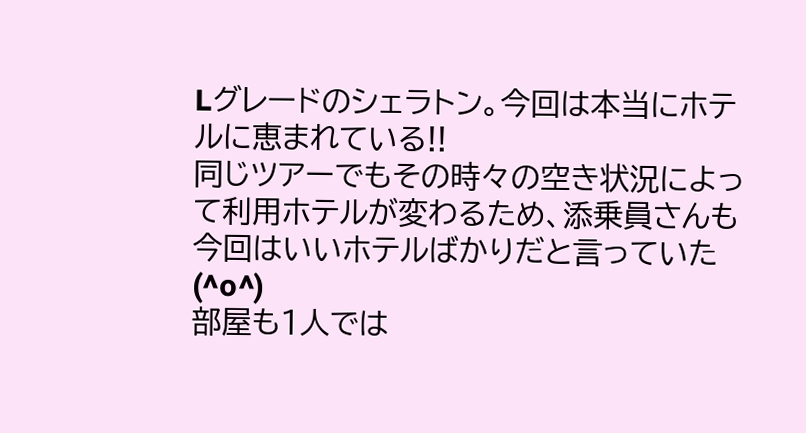Lグレードのシェラトン。今回は本当にホテルに恵まれている!!
同じツアーでもその時々の空き状況によって利用ホテルが変わるため、添乗員さんも今回はいいホテルばかりだと言っていた(^o^)
部屋も1人では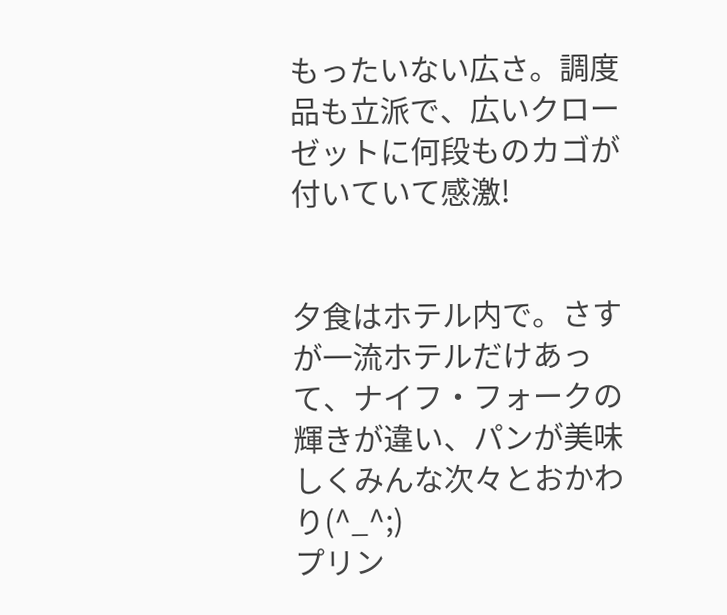もったいない広さ。調度品も立派で、広いクローゼットに何段ものカゴが付いていて感激!


夕食はホテル内で。さすが一流ホテルだけあって、ナイフ・フォークの輝きが違い、パンが美味しくみんな次々とおかわり(^_^;)
プリン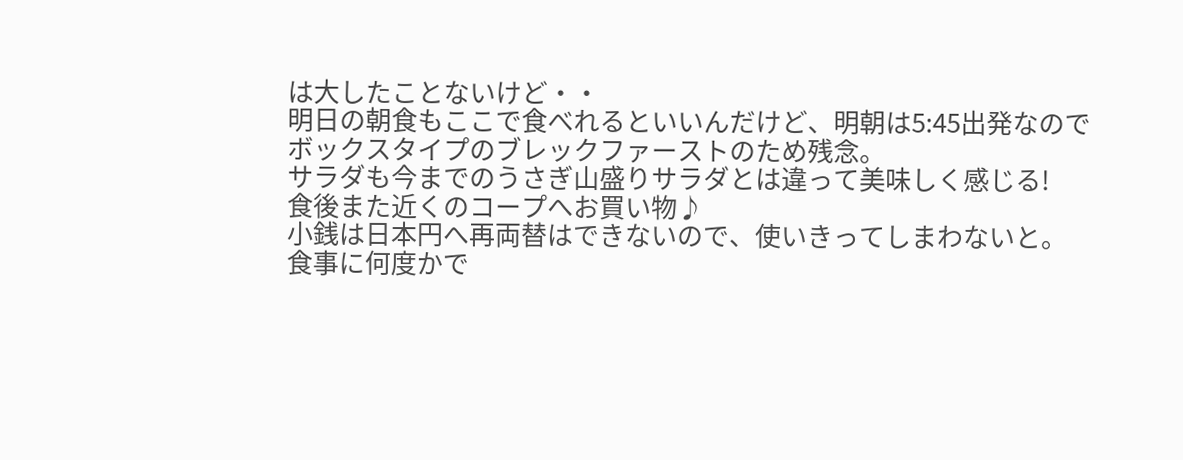は大したことないけど・・
明日の朝食もここで食べれるといいんだけど、明朝は5:45出発なのでボックスタイプのブレックファーストのため残念。
サラダも今までのうさぎ山盛りサラダとは違って美味しく感じる!
食後また近くのコープへお買い物♪
小銭は日本円へ再両替はできないので、使いきってしまわないと。
食事に何度かで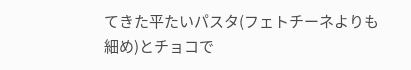てきた平たいパスタ(フェトチーネよりも細め)とチョコで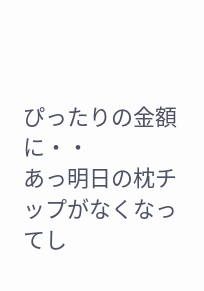ぴったりの金額に・・
あっ明日の枕チップがなくなってし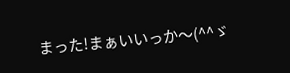まった!まぁいいっか〜(^^ゞ